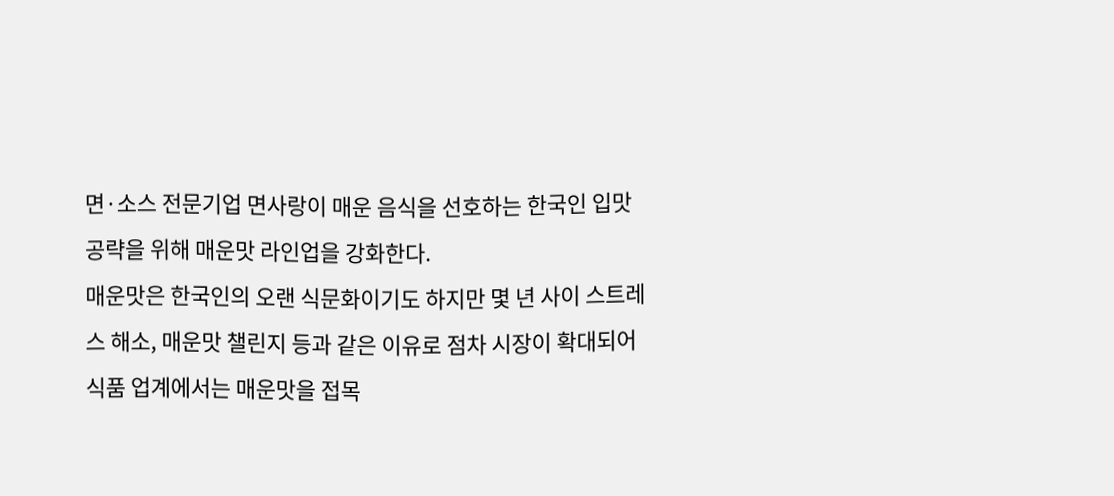면·소스 전문기업 면사랑이 매운 음식을 선호하는 한국인 입맛 공략을 위해 매운맛 라인업을 강화한다.
매운맛은 한국인의 오랜 식문화이기도 하지만 몇 년 사이 스트레스 해소, 매운맛 챌린지 등과 같은 이유로 점차 시장이 확대되어 식품 업계에서는 매운맛을 접목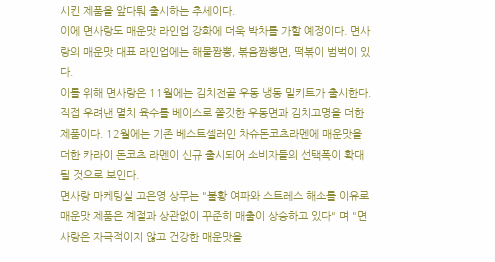시킨 제품을 앞다퉈 출시하는 추세이다.
이에 면사랑도 매운맛 라인업 강화에 더욱 박차를 가할 예정이다. 면사랑의 매운맛 대표 라인업에는 해물짬뽕, 볶음짬뽕면, 떡볶이 범벅이 있다.
이를 위해 면사랑은 11월에는 김치전골 우동 냉동 밀키트가 출시한다. 직접 우려낸 멸치 육수를 베이스로 쫄깃한 우동면과 김치고명을 더한 제품이다. 12월에는 기존 베스트셀러인 차슈돈코츠라멘에 매운맛을 더한 카라이 돈코츠 라멘이 신규 출시되어 소비자들의 선택폭이 확대될 것으로 보인다.
면사랑 마케팅실 고은영 상무는 "불황 여파와 스트레스 해소를 이유로 매운맛 제품은 계절과 상관없이 꾸준히 매출이 상승하고 있다" 며 "면사랑은 자극적이지 않고 건강한 매운맛을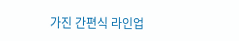가진 간편식 라인업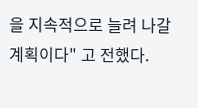을 지속적으로 늘려 나갈 계획이다" 고 전했다.